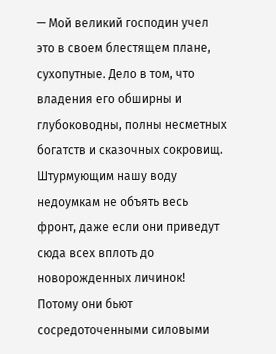— Мой великий господин учел это в своем блестящем плане, сухопутные. Дело в том, что владения его обширны и глубоководны, полны несметных богатств и сказочных сокровищ. Штурмующим нашу воду недоумкам не объять весь фронт, даже если они приведут сюда всех вплоть до новорожденных личинок! Потому они бьют сосредоточенными силовыми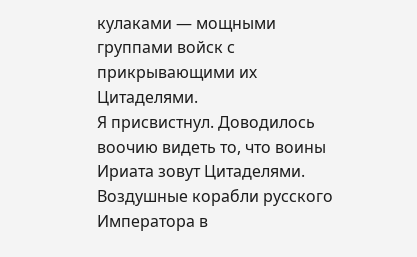кулаками — мощными группами войск с прикрывающими их Цитаделями.
Я присвистнул. Доводилось воочию видеть то, что воины Ириата зовут Цитаделями. Воздушные корабли русского Императора в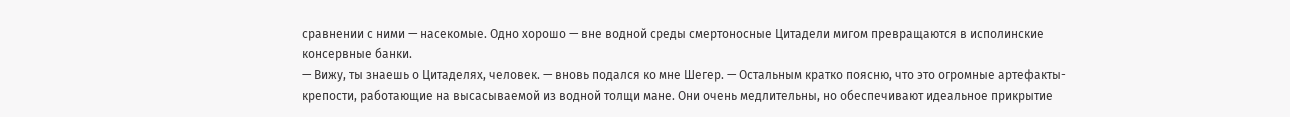сравнении с ними — насекомые. Одно хорошо — вне водной среды смертоносные Цитадели мигом превращаются в исполинские консервные банки.
— Вижу, ты знаешь о Цитаделях, человек. — вновь подался ко мне Шегер. — Остальным кратко поясню, что это огромные артефакты-крепости, работающие на высасываемой из водной толщи мане. Они очень медлительны, но обеспечивают идеальное прикрытие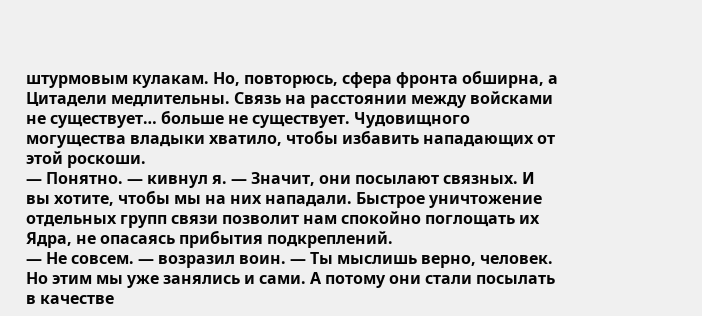штурмовым кулакам. Но, повторюсь, сфера фронта обширна, а Цитадели медлительны. Связь на расстоянии между войсками не существует… больше не существует. Чудовищного могущества владыки хватило, чтобы избавить нападающих от этой роскоши.
— Понятно. — кивнул я. — Значит, они посылают связных. И вы хотите, чтобы мы на них нападали. Быстрое уничтожение отдельных групп связи позволит нам спокойно поглощать их Ядра, не опасаясь прибытия подкреплений.
— Не совсем. — возразил воин. — Ты мыслишь верно, человек. Но этим мы уже занялись и сами. А потому они стали посылать в качестве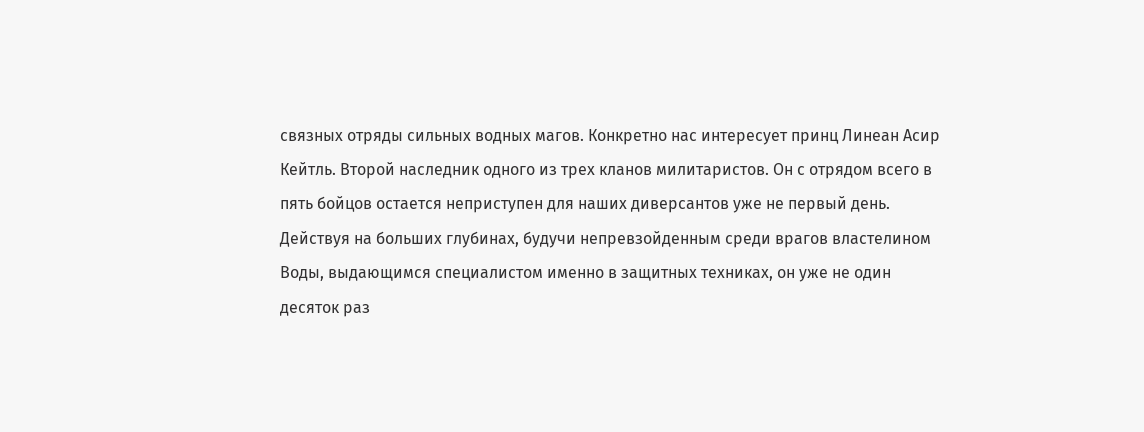связных отряды сильных водных магов. Конкретно нас интересует принц Линеан Асир Кейтль. Второй наследник одного из трех кланов милитаристов. Он с отрядом всего в пять бойцов остается неприступен для наших диверсантов уже не первый день. Действуя на больших глубинах, будучи непревзойденным среди врагов властелином Воды, выдающимся специалистом именно в защитных техниках, он уже не один десяток раз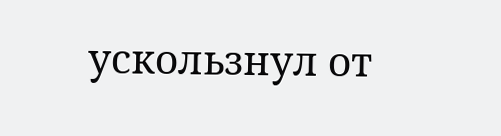ускользнул от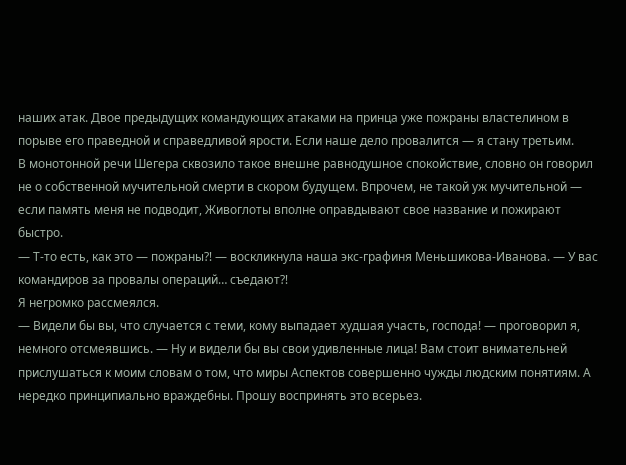наших атак. Двое предыдущих командующих атаками на принца уже пожраны властелином в порыве его праведной и справедливой ярости. Если наше дело провалится — я стану третьим.
В монотонной речи Шегера сквозило такое внешне равнодушное спокойствие, словно он говорил не о собственной мучительной смерти в скором будущем. Впрочем, не такой уж мучительной — если память меня не подводит, Живоглоты вполне оправдывают свое название и пожирают быстро.
— Т-то есть, как это — пожраны⁈ — воскликнула наша экс-графиня Меньшикова-Иванова. — У вас командиров за провалы операций… съедают⁈
Я негромко рассмеялся.
— Видели бы вы, что случается с теми, кому выпадает худшая участь, господа! — проговорил я, немного отсмеявшись. — Ну и видели бы вы свои удивленные лица! Вам стоит внимательней прислушаться к моим словам о том, что миры Аспектов совершенно чужды людским понятиям. А нередко принципиально враждебны. Прошу воспринять это всерьез.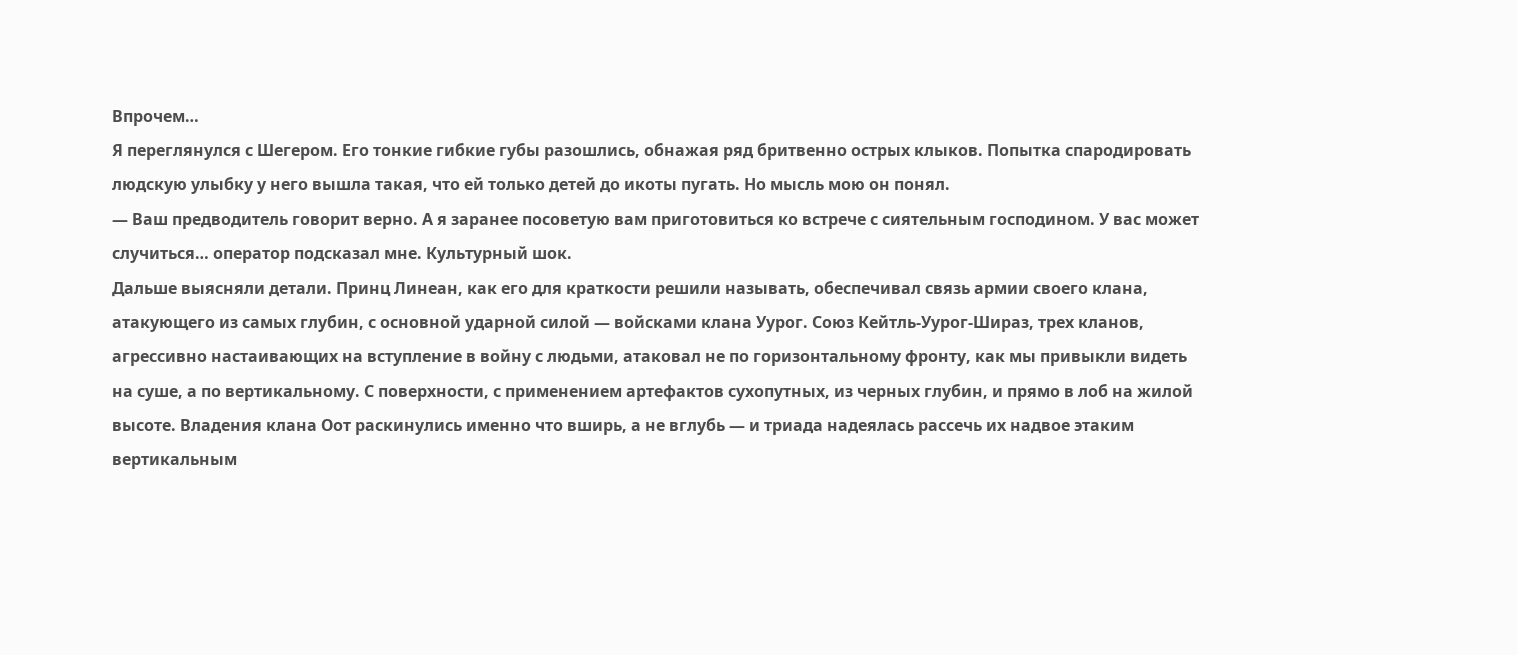Впрочем…
Я переглянулся с Шегером. Его тонкие гибкие губы разошлись, обнажая ряд бритвенно острых клыков. Попытка спародировать людскую улыбку у него вышла такая, что ей только детей до икоты пугать. Но мысль мою он понял.
— Ваш предводитель говорит верно. А я заранее посоветую вам приготовиться ко встрече с сиятельным господином. У вас может случиться… оператор подсказал мне. Культурный шок.
Дальше выясняли детали. Принц Линеан, как его для краткости решили называть, обеспечивал связь армии своего клана, атакующего из самых глубин, с основной ударной силой — войсками клана Уурог. Союз Кейтль-Уурог-Шираз, трех кланов, агрессивно настаивающих на вступление в войну с людьми, атаковал не по горизонтальному фронту, как мы привыкли видеть на суше, а по вертикальному. С поверхности, с применением артефактов сухопутных, из черных глубин, и прямо в лоб на жилой высоте. Владения клана Оот раскинулись именно что вширь, а не вглубь — и триада надеялась рассечь их надвое этаким вертикальным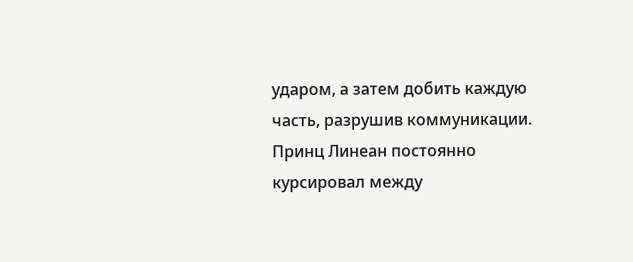ударом, а затем добить каждую часть, разрушив коммуникации.
Принц Линеан постоянно курсировал между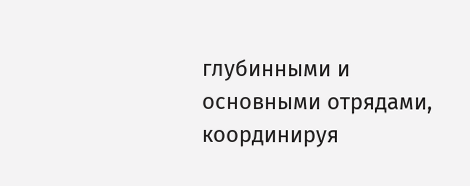глубинными и основными отрядами, координируя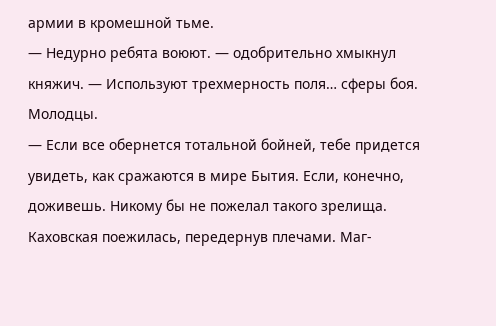армии в кромешной тьме.
— Недурно ребята воюют. — одобрительно хмыкнул княжич. — Используют трехмерность поля… сферы боя. Молодцы.
— Если все обернется тотальной бойней, тебе придется увидеть, как сражаются в мире Бытия. Если, конечно, доживешь. Никому бы не пожелал такого зрелища.
Каховская поежилась, передернув плечами. Маг-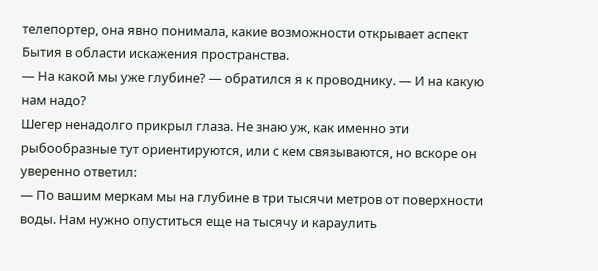телепортер, она явно понимала, какие возможности открывает аспект Бытия в области искажения пространства.
— На какой мы уже глубине? — обратился я к проводнику. — И на какую нам надо?
Шегер ненадолго прикрыл глаза. Не знаю уж, как именно эти рыбообразные тут ориентируются, или с кем связываются, но вскоре он уверенно ответил:
— По вашим меркам мы на глубине в три тысячи метров от поверхности воды. Нам нужно опуститься еще на тысячу и караулить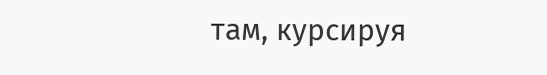там, курсируя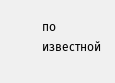по известной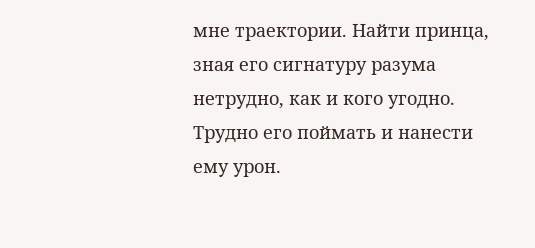мне траектории. Найти принца, зная его сигнатуру разума нетрудно, как и кого угодно. Трудно его поймать и нанести ему урон.